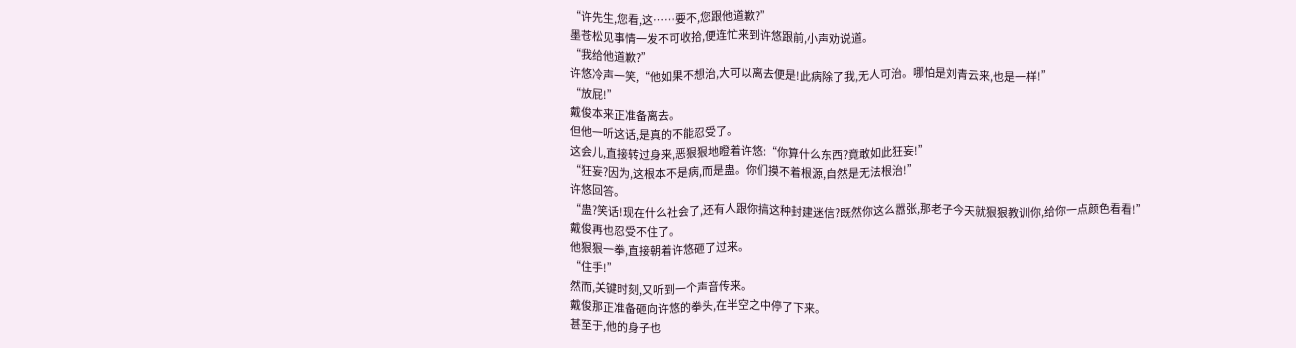“许先生,您看,这……要不,您跟他道歉?”
墨苍松见事情一发不可收拾,便连忙来到许悠跟前,小声劝说道。
“我给他道歉?”
许悠冷声一笑,“他如果不想治,大可以离去便是!此病除了我,无人可治。哪怕是刘青云来,也是一样!”
“放屁!”
戴俊本来正准备离去。
但他一听这话,是真的不能忍受了。
这会儿,直接转过身来,恶狠狠地瞪着许悠:“你算什么东西?竟敢如此狂妄!”
“狂妄?因为,这根本不是病,而是蛊。你们摸不着根源,自然是无法根治!”
许悠回答。
“蛊?笑话!现在什么社会了,还有人跟你搞这种封建迷信?既然你这么嚣张,那老子今天就狠狠教训你,给你一点颜色看看!”
戴俊再也忍受不住了。
他狠狠一拳,直接朝着许悠砸了过来。
“住手!”
然而,关键时刻,又听到一个声音传来。
戴俊那正准备砸向许悠的拳头,在半空之中停了下来。
甚至于,他的身子也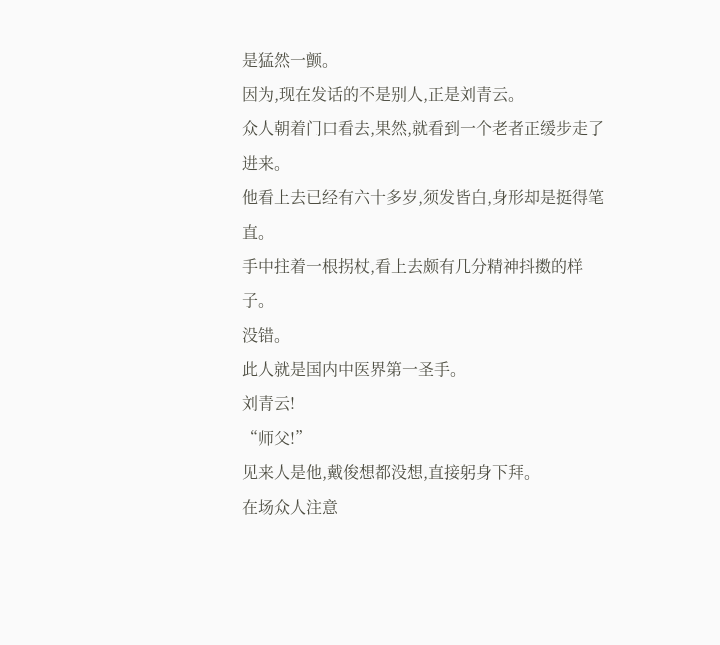是猛然一颤。
因为,现在发话的不是别人,正是刘青云。
众人朝着门口看去,果然,就看到一个老者正缓步走了进来。
他看上去已经有六十多岁,须发皆白,身形却是挺得笔直。
手中拄着一根拐杖,看上去颇有几分精神抖擞的样子。
没错。
此人就是国内中医界第一圣手。
刘青云!
“师父!”
见来人是他,戴俊想都没想,直接躬身下拜。
在场众人注意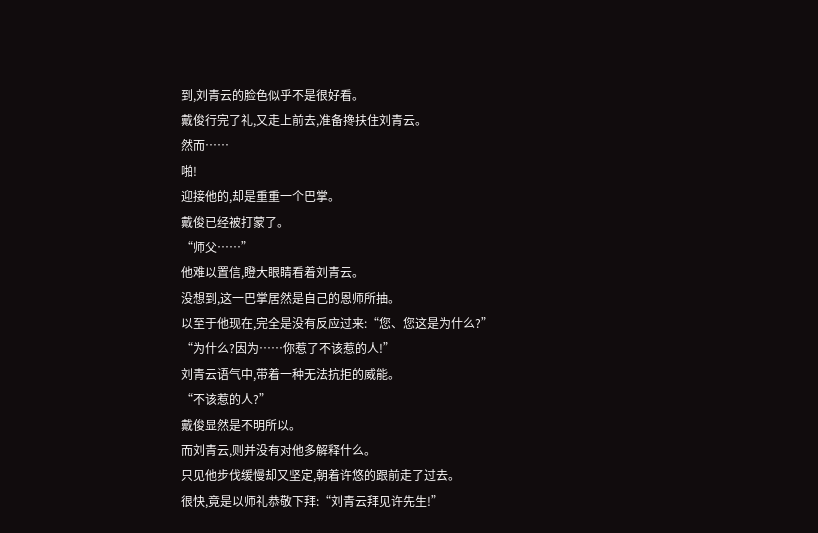到,刘青云的脸色似乎不是很好看。
戴俊行完了礼,又走上前去,准备搀扶住刘青云。
然而……
啪!
迎接他的,却是重重一个巴掌。
戴俊已经被打蒙了。
“师父……”
他难以置信,瞪大眼睛看着刘青云。
没想到,这一巴掌居然是自己的恩师所抽。
以至于他现在,完全是没有反应过来:“您、您这是为什么?”
“为什么?因为……你惹了不该惹的人!”
刘青云语气中,带着一种无法抗拒的威能。
“不该惹的人?”
戴俊显然是不明所以。
而刘青云,则并没有对他多解释什么。
只见他步伐缓慢却又坚定,朝着许悠的跟前走了过去。
很快,竟是以师礼恭敬下拜:“刘青云拜见许先生!”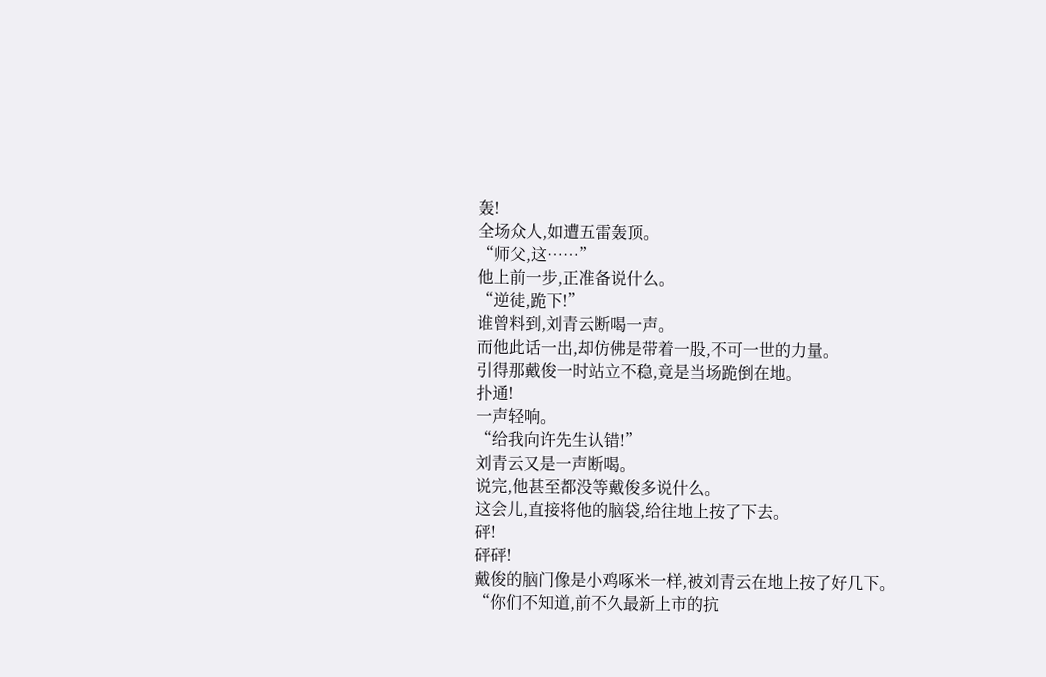轰!
全场众人,如遭五雷轰顶。
“师父,这……”
他上前一步,正准备说什么。
“逆徒,跪下!”
谁曾料到,刘青云断喝一声。
而他此话一出,却仿佛是带着一股,不可一世的力量。
引得那戴俊一时站立不稳,竟是当场跪倒在地。
扑通!
一声轻响。
“给我向许先生认错!”
刘青云又是一声断喝。
说完,他甚至都没等戴俊多说什么。
这会儿,直接将他的脑袋,给往地上按了下去。
砰!
砰砰!
戴俊的脑门像是小鸡啄米一样,被刘青云在地上按了好几下。
“你们不知道,前不久最新上市的抗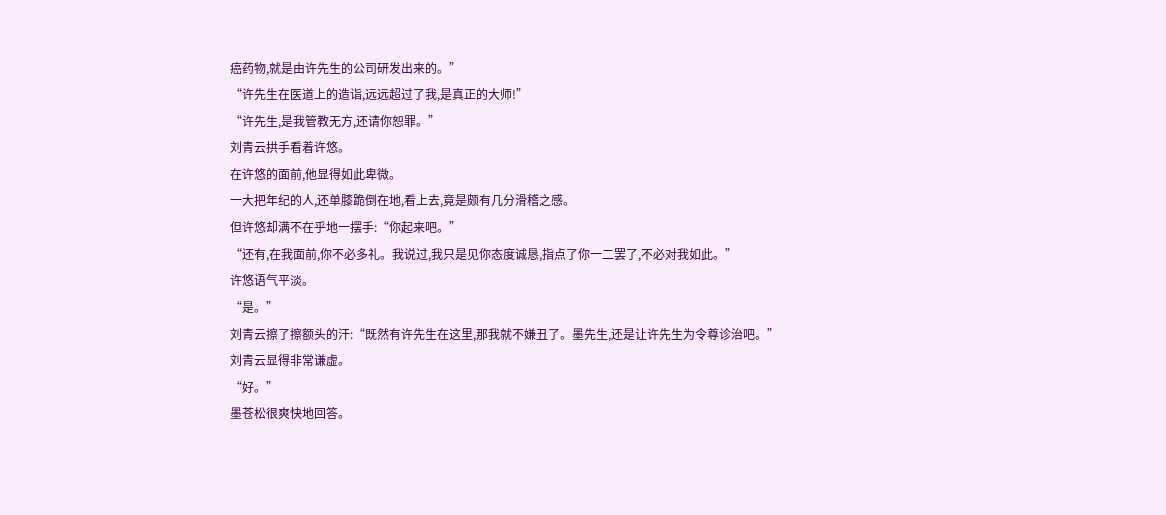癌药物,就是由许先生的公司研发出来的。”
“许先生在医道上的造诣,远远超过了我,是真正的大师!”
“许先生,是我管教无方,还请你恕罪。”
刘青云拱手看着许悠。
在许悠的面前,他显得如此卑微。
一大把年纪的人,还单膝跪倒在地,看上去,竟是颇有几分滑稽之感。
但许悠却满不在乎地一摆手:“你起来吧。”
“还有,在我面前,你不必多礼。我说过,我只是见你态度诚恳,指点了你一二罢了,不必对我如此。”
许悠语气平淡。
“是。”
刘青云擦了擦额头的汗:“既然有许先生在这里,那我就不嫌丑了。墨先生,还是让许先生为令尊诊治吧。”
刘青云显得非常谦虚。
“好。”
墨苍松很爽快地回答。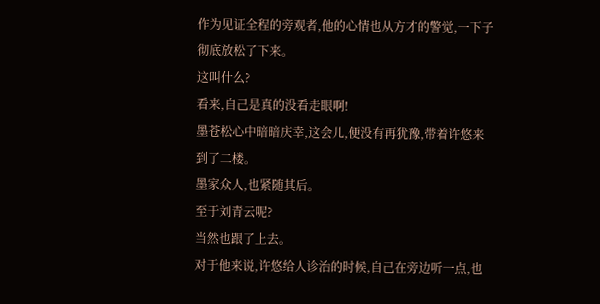作为见证全程的旁观者,他的心情也从方才的警觉,一下子彻底放松了下来。
这叫什么?
看来,自己是真的没看走眼啊!
墨苍松心中暗暗庆幸,这会儿,便没有再犹豫,带着许悠来到了二楼。
墨家众人,也紧随其后。
至于刘青云呢?
当然也跟了上去。
对于他来说,许悠给人诊治的时候,自己在旁边听一点,也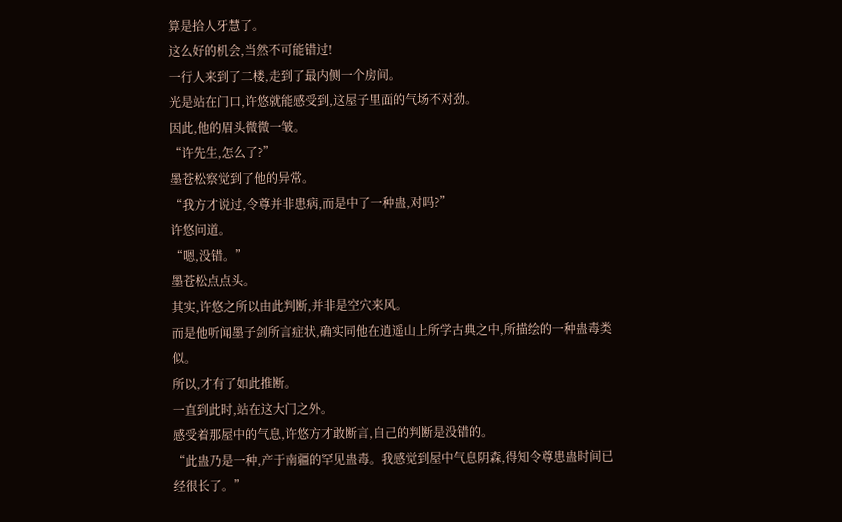算是拾人牙慧了。
这么好的机会,当然不可能错过!
一行人来到了二楼,走到了最内侧一个房间。
光是站在门口,许悠就能感受到,这屋子里面的气场不对劲。
因此,他的眉头微微一皱。
“许先生,怎么了?”
墨苍松察觉到了他的异常。
“我方才说过,令尊并非患病,而是中了一种蛊,对吗?”
许悠问道。
“嗯,没错。”
墨苍松点点头。
其实,许悠之所以由此判断,并非是空穴来风。
而是他听闻墨子剑所言症状,确实同他在逍遥山上所学古典之中,所描绘的一种蛊毒类似。
所以,才有了如此推断。
一直到此时,站在这大门之外。
感受着那屋中的气息,许悠方才敢断言,自己的判断是没错的。
“此蛊乃是一种,产于南疆的罕见蛊毒。我感觉到屋中气息阴森,得知令尊患蛊时间已经很长了。”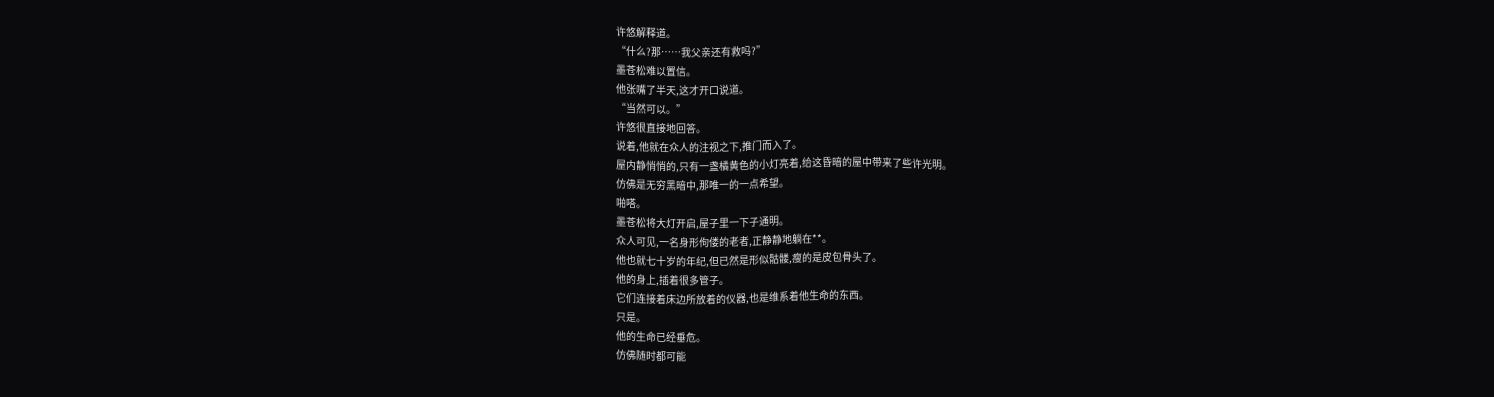许悠解释道。
“什么?那……我父亲还有救吗?”
墨苍松难以置信。
他张嘴了半天,这才开口说道。
“当然可以。”
许悠很直接地回答。
说着,他就在众人的注视之下,推门而入了。
屋内静悄悄的,只有一盏橘黄色的小灯亮着,给这昏暗的屋中带来了些许光明。
仿佛是无穷黑暗中,那唯一的一点希望。
啪嗒。
墨苍松将大灯开启,屋子里一下子通明。
众人可见,一名身形佝偻的老者,正静静地躺在**。
他也就七十岁的年纪,但已然是形似骷髅,瘦的是皮包骨头了。
他的身上,插着很多管子。
它们连接着床边所放着的仪器,也是维系着他生命的东西。
只是。
他的生命已经垂危。
仿佛随时都可能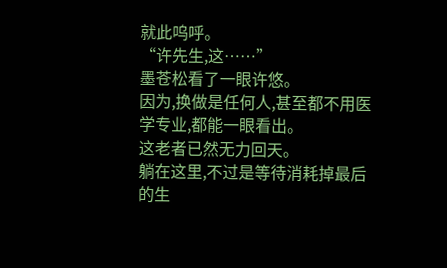就此呜呼。
“许先生,这……”
墨苍松看了一眼许悠。
因为,换做是任何人,甚至都不用医学专业,都能一眼看出。
这老者已然无力回天。
躺在这里,不过是等待消耗掉最后的生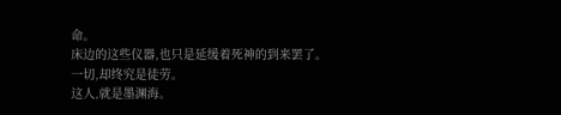命。
床边的这些仪器,也只是延缓着死神的到来罢了。
一切,却终究是徒劳。
这人,就是墨渊海。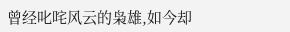曾经叱咤风云的枭雄,如今却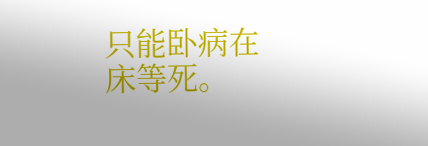只能卧病在床等死。